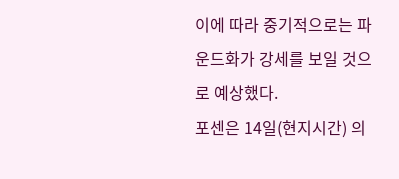이에 따라 중기적으로는 파운드화가 강세를 보일 것으로 예상했다.
포센은 14일(현지시간) 의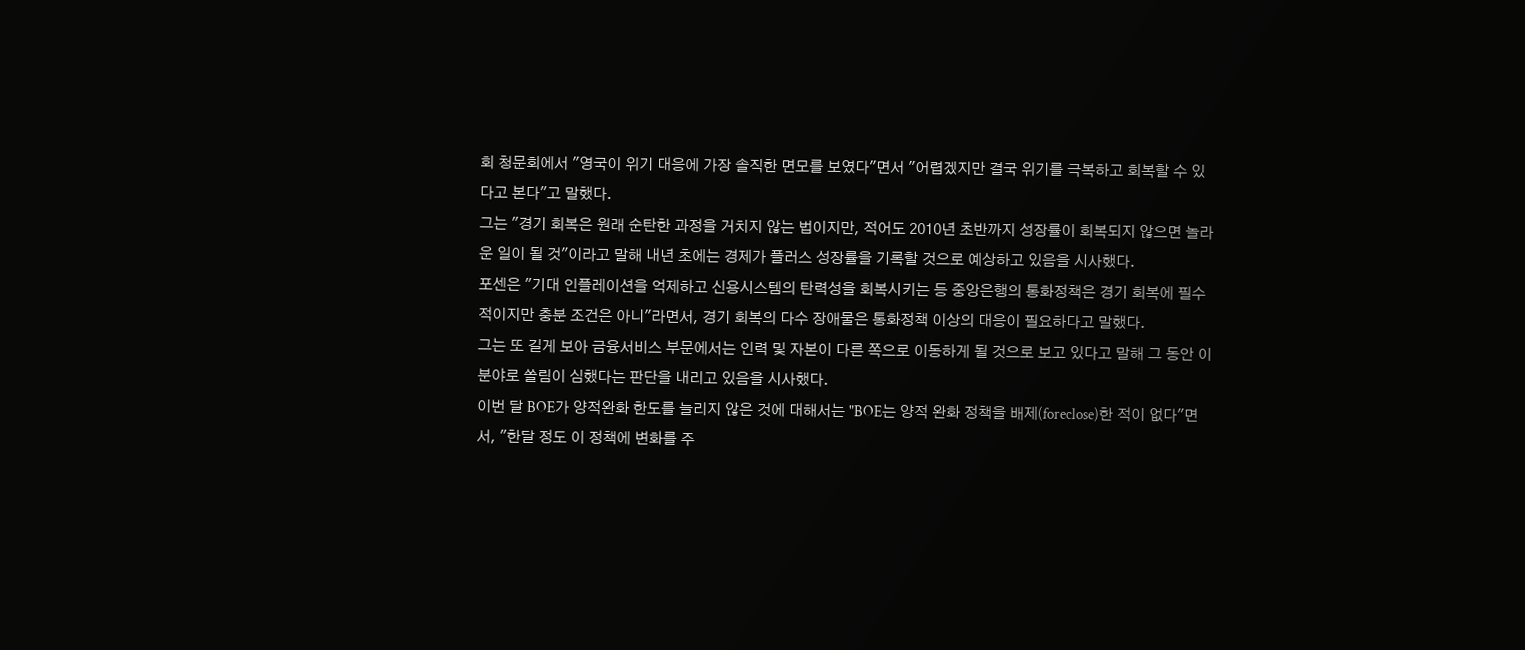회 청문회에서 "영국이 위기 대응에 가장 솔직한 면모를 보였다"면서 "어렵겠지만 결국 위기를 극복하고 회복할 수 있다고 본다"고 말했다.
그는 "경기 회복은 원래 순탄한 과정을 거치지 않는 법이지만, 적어도 2010년 초반까지 성장률이 회복되지 않으면 놀라운 일이 될 것"이라고 말해 내년 초에는 경제가 플러스 성장률을 기록할 것으로 예상하고 있음을 시사했다.
포센은 "기대 인플레이션을 억제하고 신용시스템의 탄력성을 회복시키는 등 중앙은행의 통화정책은 경기 회복에 필수적이지만 충분 조건은 아니"라면서, 경기 회복의 다수 장애물은 통화정책 이상의 대응이 필요하다고 말했다.
그는 또 길게 보아 금융서비스 부문에서는 인력 및 자본이 다른 쪽으로 이동하게 될 것으로 보고 있다고 말해 그 동안 이 분야로 쏠림이 심했다는 판단을 내리고 있음을 시사했다.
이번 달 BOE가 양적완화 한도를 늘리지 않은 것에 대해서는 "BOE는 양적 완화 정책을 배제(foreclose)한 적이 없다"면서, "한달 정도 이 정책에 변화를 주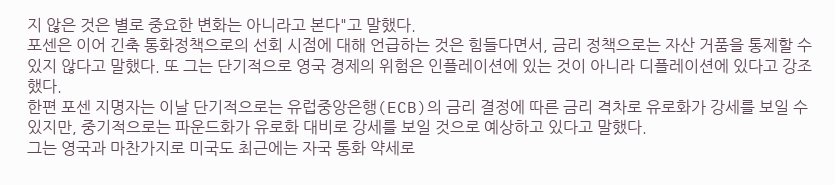지 않은 것은 별로 중요한 변화는 아니라고 본다"고 말했다.
포센은 이어 긴축 통화정책으로의 선회 시점에 대해 언급하는 것은 힘들다면서, 금리 정책으로는 자산 거품을 통제할 수 있지 않다고 말했다. 또 그는 단기적으로 영국 경제의 위험은 인플레이션에 있는 것이 아니라 디플레이션에 있다고 강조했다.
한편 포센 지명자는 이날 단기적으로는 유럽중앙은행(ECB)의 금리 결정에 따른 금리 격차로 유로화가 강세를 보일 수 있지만, 중기적으로는 파운드화가 유로화 대비로 강세를 보일 것으로 예상하고 있다고 말했다.
그는 영국과 마찬가지로 미국도 최근에는 자국 통화 약세로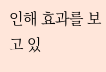인해 효과를 보고 있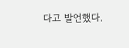다고 발언했다.